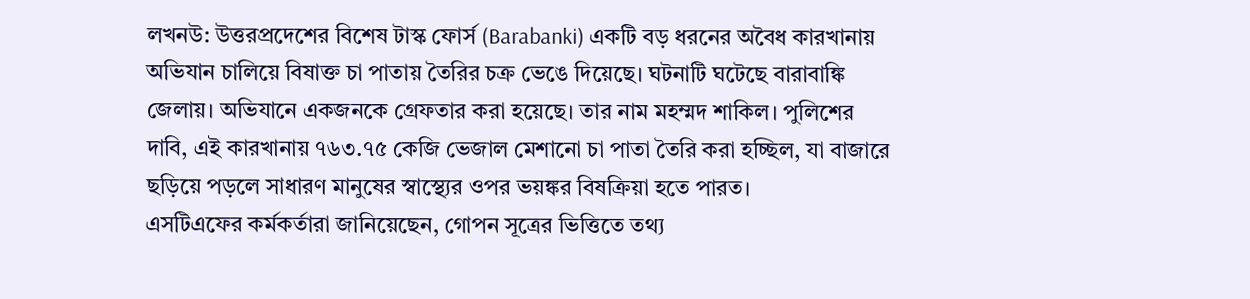লখনউ: উত্তরপ্রদেশের বিশেষ টাস্ক ফোর্স (Barabanki) একটি বড় ধরনের অবৈধ কারখানায় অভিযান চালিয়ে বিষাক্ত চা পাতায় তৈরির চক্র ভেঙে দিয়েছে। ঘটনাটি ঘটেছে বারাবাঙ্কি জেলায়। অভিযানে একজনকে গ্রেফতার করা হয়েছে। তার নাম মহম্মদ শাকিল। পুলিশের দাবি, এই কারখানায় ৭৬৩.৭৫ কেজি ভেজাল মেশানো চা পাতা তৈরি করা হচ্ছিল, যা বাজারে ছড়িয়ে পড়লে সাধারণ মানুষের স্বাস্থ্যের ওপর ভয়ঙ্কর বিষক্রিয়া হতে পারত।
এসটিএফের কর্মকর্তারা জানিয়েছেন, গোপন সূত্রের ভিত্তিতে তথ্য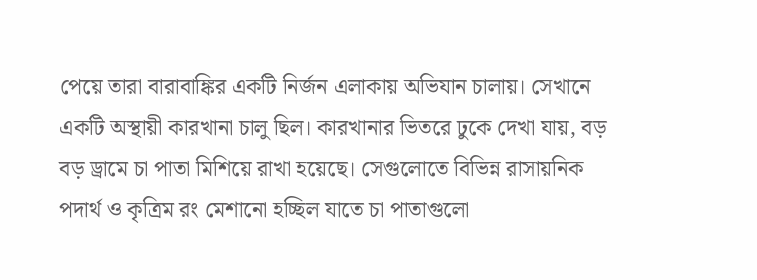পেয়ে তারা বারাবাঙ্কির একটি নির্জন এলাকায় অভিযান চালায়। সেখানে একটি অস্থায়ী কারখানা চালু ছিল। কারখানার ভিতরে ঢুকে দেখা যায়, বড় বড় ড্রামে চা পাতা মিশিয়ে রাখা হয়েছে। সেগুলোতে বিভিন্ন রাসায়নিক পদার্থ ও কৃত্রিম রং মেশানো হচ্ছিল যাতে চা পাতাগুলো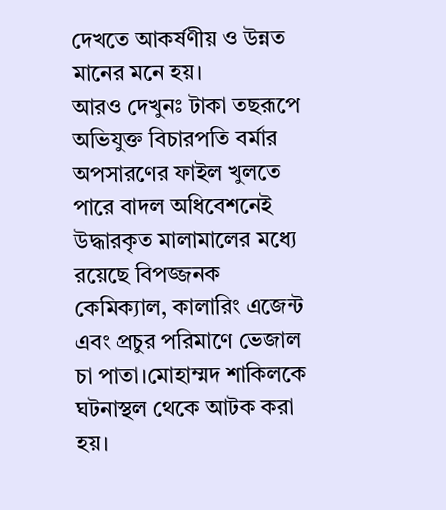দেখতে আকর্ষণীয় ও উন্নত মানের মনে হয়।
আরও দেখুনঃ টাকা তছরূপে অভিযুক্ত বিচারপতি বর্মার অপসারণের ফাইল খুলতে পারে বাদল অধিবেশনেই
উদ্ধারকৃত মালামালের মধ্যে রয়েছে বিপজ্জনক কেমিক্যাল, কালারিং এজেন্ট এবং প্রচুর পরিমাণে ভেজাল চা পাতা।মোহাম্মদ শাকিলকে ঘটনাস্থল থেকে আটক করা হয়।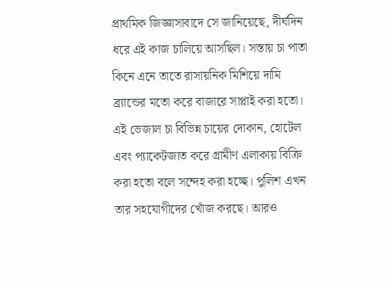প্রাথমিক জিজ্ঞাসাবাদে সে জানিয়েছে, দীর্ঘদিন ধরে এই কাজ চালিয়ে আসছিল। সস্তায় চা পাতা কিনে এনে তাতে রাসায়নিক মিশিয়ে দামি ব্র্যান্ডের মতো করে বাজারে সাপ্লাই করা হতো।
এই ভেজাল চা বিভিন্ন চায়ের দোকান, হোটেল এবং প্যাকেটজাত করে গ্রামীণ এলাকায় বিক্রি করা হতো বলে সন্দেহ করা হচ্ছে। পুলিশ এখন তার সহযোগীদের খোঁজ করছে। আরও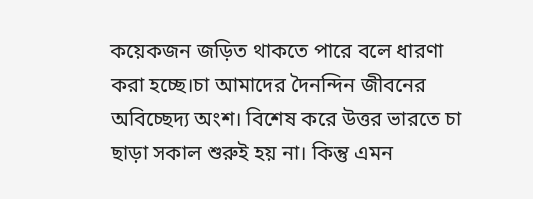কয়েকজন জড়িত থাকতে পারে বলে ধারণা করা হচ্ছে।চা আমাদের দৈনন্দিন জীবনের অবিচ্ছেদ্য অংশ। বিশেষ করে উত্তর ভারতে চা ছাড়া সকাল শুরুই হয় না। কিন্তু এমন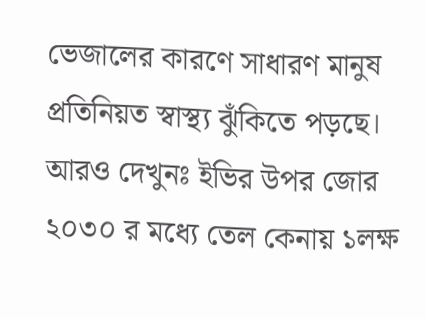ভেজালের কারণে সাধারণ মানুষ প্রতিনিয়ত স্বাস্থ্য ঝুঁকিতে পড়ছে।
আরও দেখুনঃ ইভির উপর জোর ২০৩০ র মধ্যে তেল কেনায় ১লক্ষ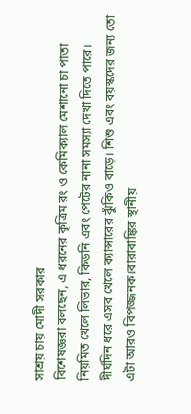সাশ্রয় চায় মোদী সরকার
বিশেষজ্ঞরা বলছেন, এ ধরনের কৃত্রিম রং ও কেমিক্যাল মেশানো চা পাতা নিয়মিত খেলে লিভার, কিডনি এবং পেটের নানা সমস্যা দেখা দিতে পারে। দীর্ঘদিন ধরে এসব খেলে ক্যান্সারের ঝুঁকিও বাড়ে। শিশু এবং বয়স্কদের জন্য তো এটা আরও বিপজ্জনক।বারাবাঙ্কির স্থানীয়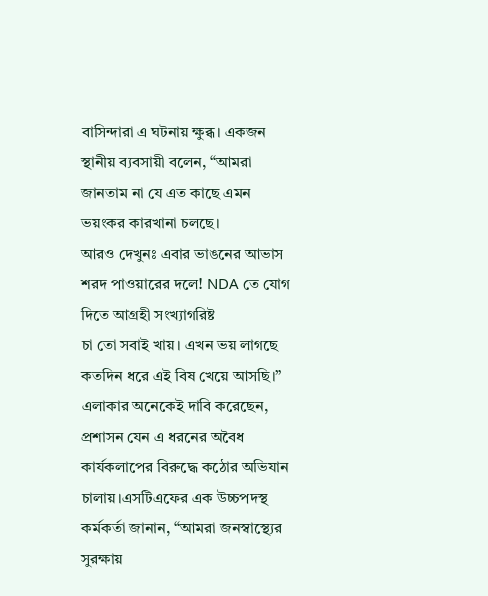বাসিন্দারা এ ঘটনায় ক্ষুব্ধ। একজন স্থানীয় ব্যবসায়ী বলেন, “আমরা জানতাম না যে এত কাছে এমন ভয়ংকর কারখানা চলছে।
আরও দেখুনঃ এবার ভাঙনের আভাস শরদ পাওয়ারের দলে! NDA তে যোগ দিতে আগ্রহী সংখ্যাগরিষ্ট
চা তো সবাই খায়। এখন ভয় লাগছে কতদিন ধরে এই বিষ খেয়ে আসছি।” এলাকার অনেকেই দাবি করেছেন, প্রশাসন যেন এ ধরনের অবৈধ কার্যকলাপের বিরুদ্ধে কঠোর অভিযান চালায়।এসটিএফের এক উচ্চপদস্থ কর্মকর্তা জানান, “আমরা জনস্বাস্থ্যের সুরক্ষায়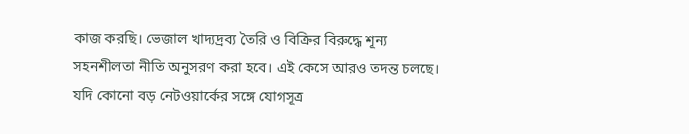কাজ করছি। ভেজাল খাদ্যদ্রব্য তৈরি ও বিক্রির বিরুদ্ধে শূন্য সহনশীলতা নীতি অনুসরণ করা হবে। এই কেসে আরও তদন্ত চলছে। যদি কোনো বড় নেটওয়ার্কের সঙ্গে যোগসূত্র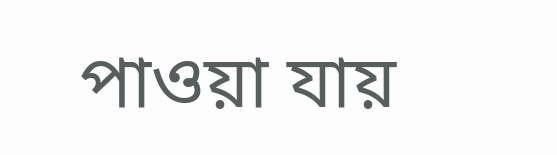পাওয়া যায়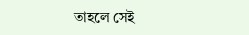তাহলে সেই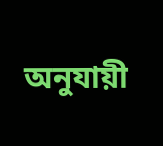অনুযায়ী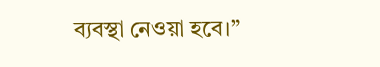ব্যবস্থা নেওয়া হবে।”